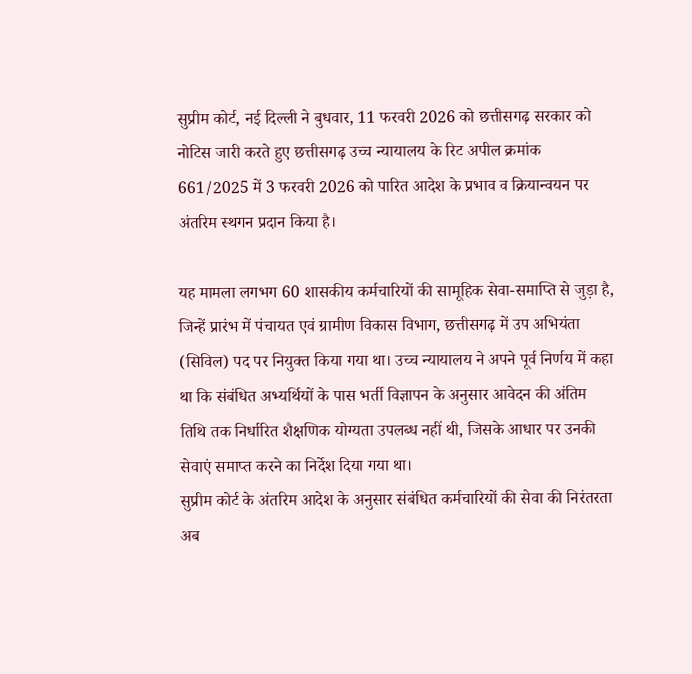सुप्रीम कोर्ट, नई दिल्ली ने बुधवार, 11 फरवरी 2026 को छत्तीसगढ़ सरकार को नोटिस जारी करते हुए छत्तीसगढ़ उच्च न्यायालय के रिट अपील क्रमांक 661/2025 में 3 फरवरी 2026 को पारित आदेश के प्रभाव व क्रियान्वयन पर अंतरिम स्थगन प्रदान किया है।

यह मामला लगभग 60 शासकीय कर्मचारियों की सामूहिक सेवा-समाप्ति से जुड़ा है, जिन्हें प्रारंभ में पंचायत एवं ग्रामीण विकास विभाग, छत्तीसगढ़ में उप अभियंता (सिविल) पद पर नियुक्त किया गया था। उच्च न्यायालय ने अपने पूर्व निर्णय में कहा था कि संबंधित अभ्यर्थियों के पास भर्ती विज्ञापन के अनुसार आवेदन की अंतिम तिथि तक निर्धारित शैक्षणिक योग्यता उपलब्ध नहीं थी, जिसके आधार पर उनकी सेवाएं समाप्त करने का निर्देश दिया गया था।
सुप्रीम कोर्ट के अंतरिम आदेश के अनुसार संबंधित कर्मचारियों की सेवा की निरंतरता अब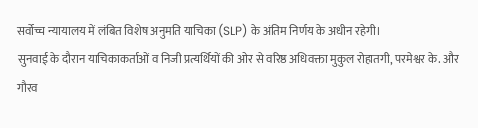सर्वोच्च न्यायालय में लंबित विशेष अनुमति याचिका (SLP) के अंतिम निर्णय के अधीन रहेगी।
सुनवाई के दौरान याचिकाकर्ताओं व निजी प्रत्यर्थियों की ओर से वरिष्ठ अधिवक्ता मुकुल रोहातगी, परमेश्वर के. और गौरव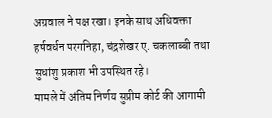अग्रवाल ने पक्ष रखा। इनके साथ अधिवक्ता हर्षवर्धन परगनिहा, चंद्रशेखर ए. चकलाब्बी तथा सुधांशु प्रकाश भी उपस्थित रहे।
मामले में अंतिम निर्णय सुप्रीम कोर्ट की आगामी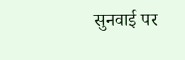सुनवाई पर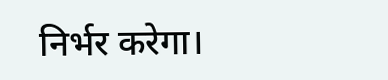निर्भर करेगा।